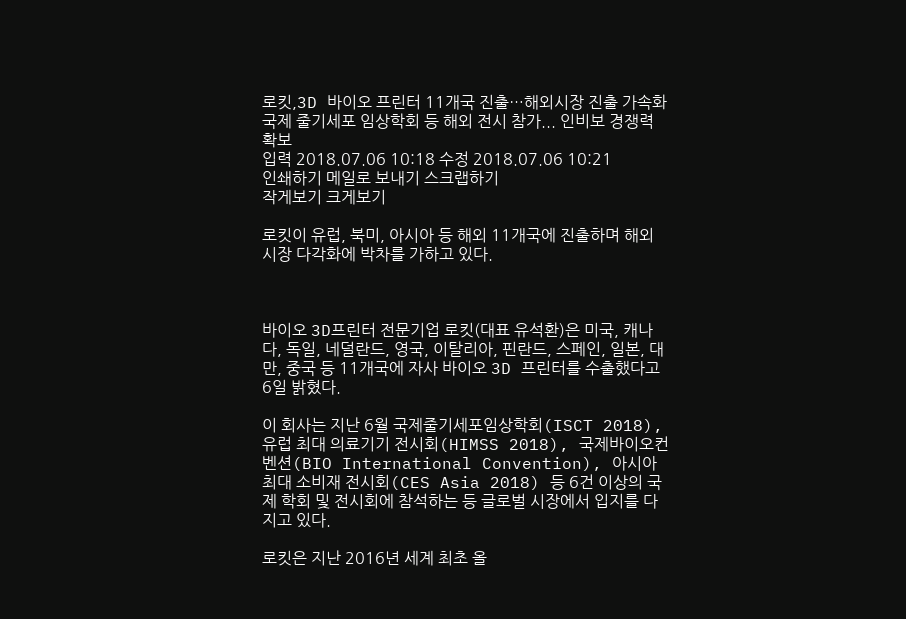로킷,3D 바이오 프린터 11개국 진출…해외시장 진출 가속화
국제 줄기세포 임상학회 등 해외 전시 참가... 인비보 경쟁력 확보
입력 2018.07.06 10:18 수정 2018.07.06 10:21
인쇄하기 메일로 보내기 스크랩하기
작게보기 크게보기

로킷이 유럽, 북미, 아시아 등 해외 11개국에 진출하며 해외 시장 다각화에 박차를 가하고 있다.



바이오 3D프린터 전문기업 로킷(대표 유석환)은 미국, 캐나다, 독일, 네덜란드, 영국, 이탈리아, 핀란드, 스페인, 일본, 대만, 중국 등 11개국에 자사 바이오 3D 프린터를 수출했다고 6일 밝혔다.

이 회사는 지난 6월 국제줄기세포임상학회(ISCT 2018), 유럽 최대 의료기기 전시회(HIMSS 2018), 국제바이오컨벤션(BIO International Convention), 아시아 최대 소비재 전시회(CES Asia 2018) 등 6건 이상의 국제 학회 및 전시회에 참석하는 등 글로벌 시장에서 입지를 다지고 있다.

로킷은 지난 2016년 세계 최초 올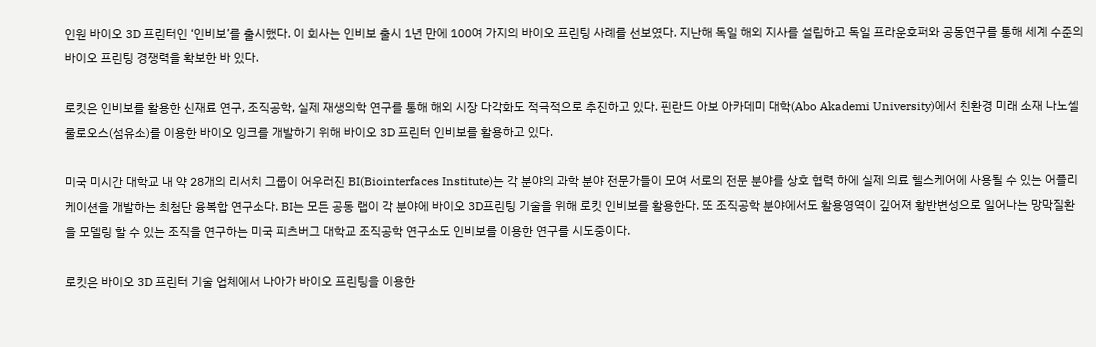인원 바이오 3D 프린터인 ‘인비보’를 출시했다. 이 회사는 인비보 출시 1년 만에 100여 가지의 바이오 프린팅 사례를 선보였다. 지난해 독일 해외 지사를 설립하고 독일 프라운호퍼와 공동연구를 통해 세계 수준의 바이오 프린팅 경쟁력을 확보한 바 있다.

로킷은 인비보를 활용한 신재료 연구, 조직공학, 실제 재생의학 연구를 통해 해외 시장 다각화도 적극적으로 추진하고 있다. 핀란드 아보 아카데미 대학(Abo Akademi University)에서 친환경 미래 소재 나노셀룰로오스(섬유소)를 이용한 바이오 잉크를 개발하기 위해 바이오 3D 프린터 인비보를 활용하고 있다.

미국 미시간 대학교 내 약 28개의 리서치 그룹이 어우러진 BI(Biointerfaces Institute)는 각 분야의 과학 분야 전문가들이 모여 서로의 전문 분야를 상호 협력 하에 실제 의료 헬스케어에 사용될 수 있는 어플리케이션을 개발하는 최첨단 융복합 연구소다. BI는 모든 공동 랩이 각 분야에 바이오 3D프린팅 기술을 위해 로킷 인비보를 활용한다. 또 조직공학 분야에서도 활용영역이 깊어져 황반변성으로 일어나는 망막질환을 모델링 할 수 있는 조직을 연구하는 미국 피츠버그 대학교 조직공학 연구소도 인비보를 이용한 연구를 시도중이다.

로킷은 바이오 3D 프린터 기술 업체에서 나아가 바이오 프린팅을 이용한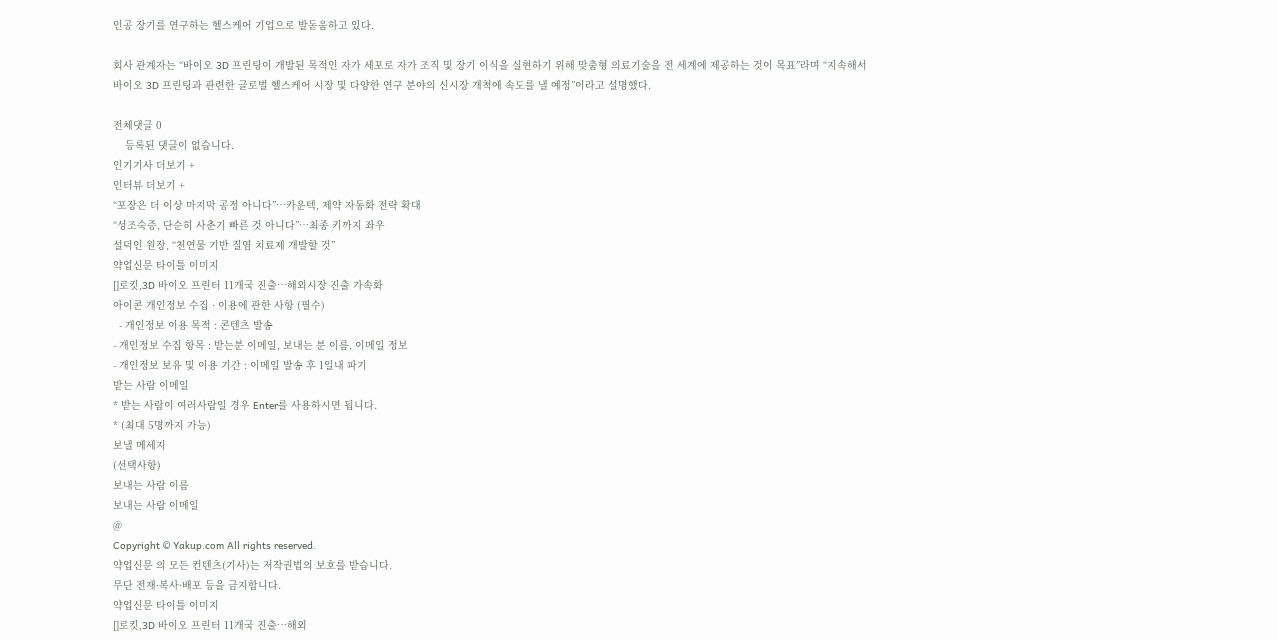인공 장기를 연구하는 헬스케어 기업으로 발돋움하고 있다.

회사 관계자는 “바이오 3D 프린팅이 개발된 목적인 자가 세포로 자가 조직 및 장기 이식을 실현하기 위해 맞춤형 의료기술을 전 세계에 제공하는 것이 목표”라며 “지속해서 바이오 3D 프린팅과 관련한 글로벌 헬스케어 시장 및 다양한 연구 분야의 신시장 개척에 속도를 낼 예정”이라고 설명했다.

전체댓글 0
    등록된 댓글이 없습니다.
인기기사 더보기 +
인터뷰 더보기 +
“포장은 더 이상 마지막 공정 아니다”…카운텍, 제약 자동화 전략 확대
“성조숙증, 단순히 사춘기 빠른 것 아니다”…최종 키까지 좌우
설덕인 원장, “천연물 기반 질염 치료제 개발할 것”
약업신문 타이틀 이미지
[]로킷,3D 바이오 프린터 11개국 진출…해외시장 진출 가속화
아이콘 개인정보 수집 · 이용에 관한 사항 (필수)
  - 개인정보 이용 목적 : 콘텐츠 발송
- 개인정보 수집 항목 : 받는분 이메일, 보내는 분 이름, 이메일 정보
- 개인정보 보유 및 이용 기간 : 이메일 발송 후 1일내 파기
받는 사람 이메일
* 받는 사람이 여러사람일 경우 Enter를 사용하시면 됩니다.
* (최대 5명까지 가능)
보낼 메세지
(선택사항)
보내는 사람 이름
보내는 사람 이메일
@
Copyright © Yakup.com All rights reserved.
약업신문 의 모든 컨텐츠(기사)는 저작권법의 보호를 받습니다.
무단 전재·복사·배포 등을 금지합니다.
약업신문 타이틀 이미지
[]로킷,3D 바이오 프린터 11개국 진출…해외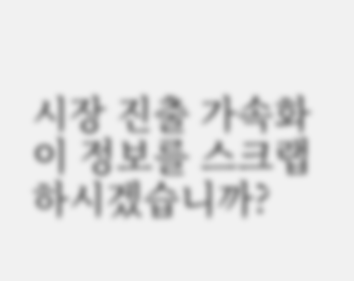시장 진출 가속화
이 정보를 스크랩 하시겠습니까?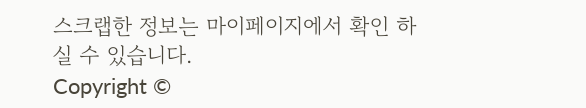스크랩한 정보는 마이페이지에서 확인 하실 수 있습니다.
Copyright ©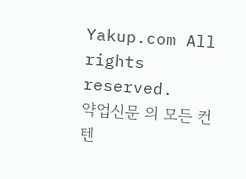Yakup.com All rights reserved.
약업신문 의 모든 컨텐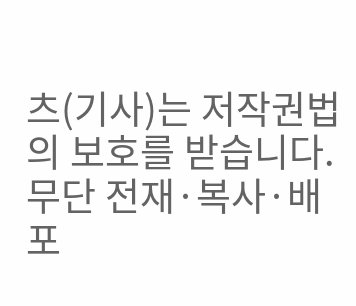츠(기사)는 저작권법의 보호를 받습니다.
무단 전재·복사·배포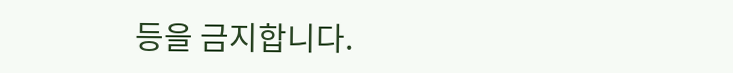등을 금지합니다.